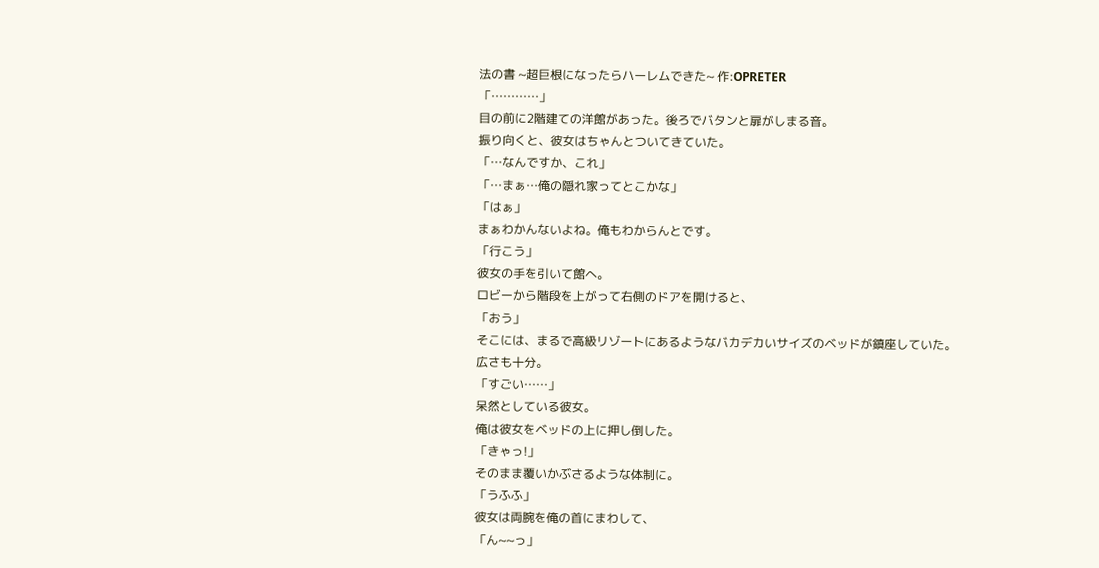法の書 ~超巨根になったらハーレムできた~ 作:OPRETER
「…………」
目の前に2階建ての洋館があった。後ろでバタンと扉がしまる音。
振り向くと、彼女はちゃんとついてきていた。
「…なんですか、これ」
「…まぁ…俺の隠れ家ってとこかな」
「はぁ」
まぁわかんないよね。俺もわからんとです。
「行こう」
彼女の手を引いて館へ。
ロビーから階段を上がって右側のドアを開けると、
「おう」
そこには、まるで高級リゾートにあるようなバカデカいサイズのベッドが鎮座していた。
広さも十分。
「すごい……」
呆然としている彼女。
俺は彼女をベッドの上に押し倒した。
「きゃっ!」
そのまま覆いかぶさるような体制に。
「うふふ」
彼女は両腕を俺の首にまわして、
「ん~~っ」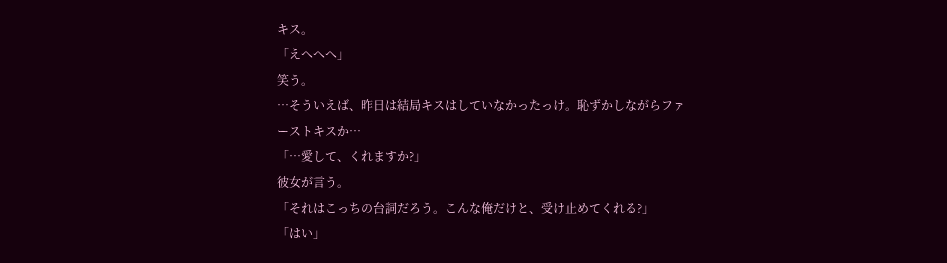キス。
「えへへへ」
笑う。
…そういえば、昨日は結局キスはしていなかったっけ。恥ずかしながらファーストキスか…
「…愛して、くれますか?」
彼女が言う。
「それはこっちの台詞だろう。こんな俺だけと、受け止めてくれる?」
「はい」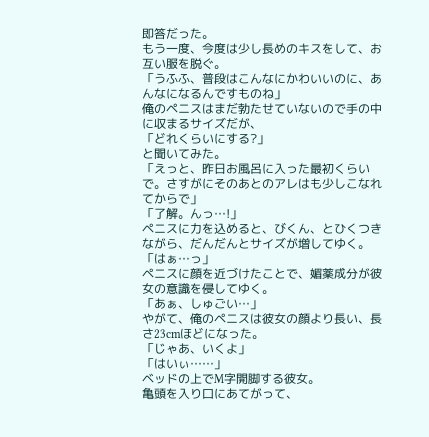即答だった。
もう一度、今度は少し長めのキスをして、お互い服を脱ぐ。
「うふふ、普段はこんなにかわいいのに、あんなになるんですものね」
俺のペニスはまだ勃たせていないので手の中に収まるサイズだが、
「どれくらいにする?」
と聞いてみた。
「えっと、昨日お風呂に入った最初くらいで。さすがにそのあとのアレはも少しこなれてからで」
「了解。んっ…!」
ペニスに力を込めると、びくん、とひくつきながら、だんだんとサイズが増してゆく。
「はぁ…っ」
ペニスに顔を近づけたことで、媚薬成分が彼女の意識を侵してゆく。
「あぁ、しゅごい…」
やがて、俺のペニスは彼女の顔より長い、長さ23cmほどになった。
「じゃあ、いくよ」
「はいぃ……」
ベッドの上でM字開脚する彼女。
亀頭を入り口にあてがって、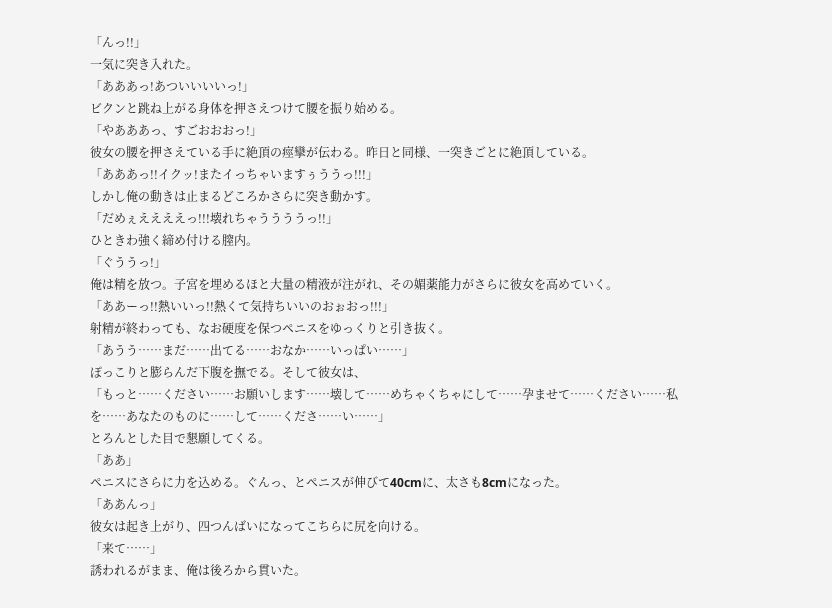「んっ!!」
一気に突き入れた。
「あああっ!あついいいいっ!」
ビクンと跳ね上がる身体を押さえつけて腰を振り始める。
「やあああっ、すごおおおっ!」
彼女の腰を押さえている手に絶頂の痙攣が伝わる。昨日と同様、一突きごとに絶頂している。
「あああっ!!イクッ!またイっちゃいますぅううっ!!!」
しかし俺の動きは止まるどころかさらに突き動かす。
「だめぇええええっ!!!壊れちゃううううっ!!」
ひときわ強く締め付ける膣内。
「ぐううっ!」
俺は精を放つ。子宮を埋めるほと大量の精液が注がれ、その媚薬能力がさらに彼女を高めていく。
「ああーっ!!熱いいっ!!熱くて気持ちいいのおぉおっ!!!」
射精が終わっても、なお硬度を保つペニスをゆっくりと引き抜く。
「あうう……まだ……出てる……おなか……いっぱい……」
ぽっこりと膨らんだ下腹を撫でる。そして彼女は、
「もっと……ください……お願いします……壊して……めちゃくちゃにして……孕ませて……ください……私を……あなたのものに……して……くださ……い……」
とろんとした目で懇願してくる。
「ああ」
ペニスにさらに力を込める。ぐんっ、とペニスが伸びて40cmに、太さも8cmになった。
「ああんっ」
彼女は起き上がり、四つんばいになってこちらに尻を向ける。
「来て……」
誘われるがまま、俺は後ろから貫いた。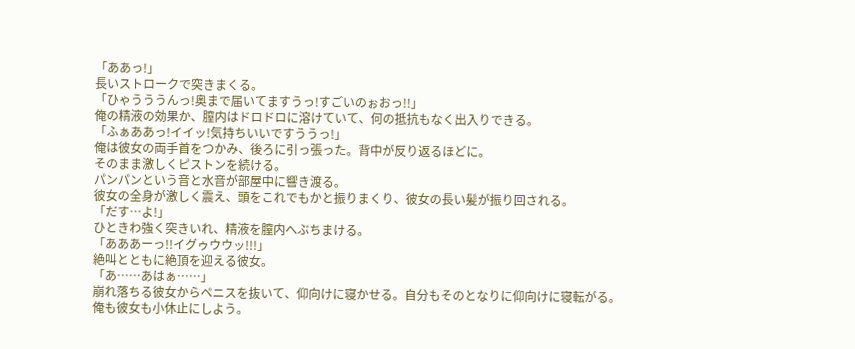「ああっ!」
長いストロークで突きまくる。
「ひゃうううんっ!奥まで届いてますうっ!すごいのぉおっ!!」
俺の精液の効果か、膣内はドロドロに溶けていて、何の抵抗もなく出入りできる。
「ふぁああっ!イイッ!気持ちいいですううっ!」
俺は彼女の両手首をつかみ、後ろに引っ張った。背中が反り返るほどに。
そのまま激しくピストンを続ける。
パンパンという音と水音が部屋中に響き渡る。
彼女の全身が激しく震え、頭をこれでもかと振りまくり、彼女の長い髪が振り回される。
「だす…よ!」
ひときわ強く突きいれ、精液を膣内へぶちまける。
「あああーっ!!イグゥウウッ!!!」
絶叫とともに絶頂を迎える彼女。
「あ……あはぁ……」
崩れ落ちる彼女からペニスを抜いて、仰向けに寝かせる。自分もそのとなりに仰向けに寝転がる。
俺も彼女も小休止にしよう。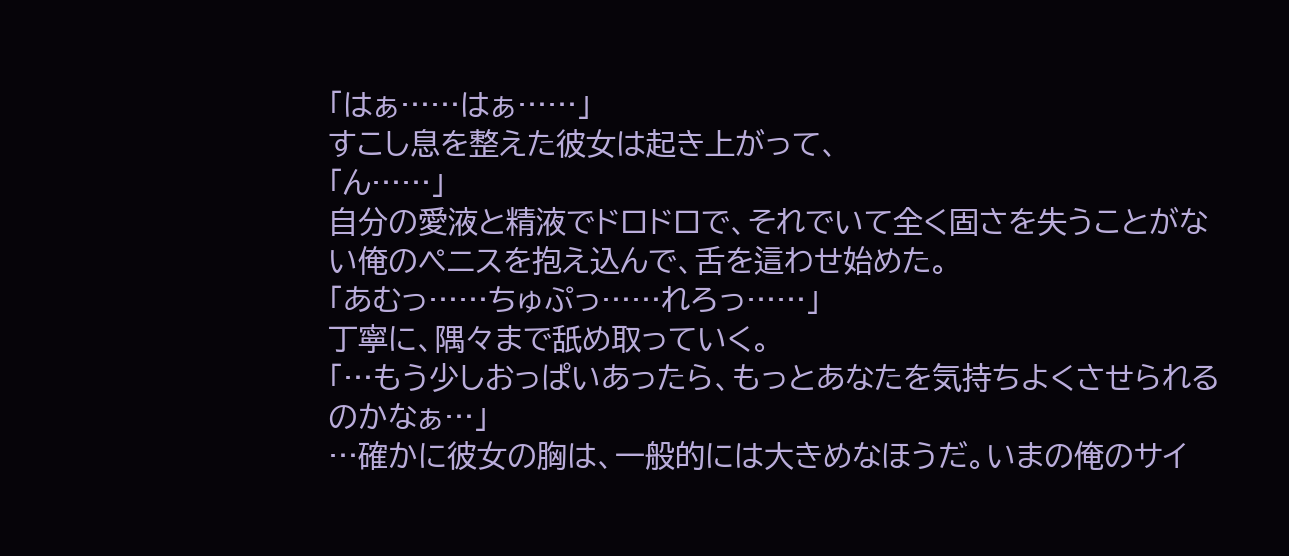「はぁ……はぁ……」
すこし息を整えた彼女は起き上がって、
「ん……」
自分の愛液と精液でドロドロで、それでいて全く固さを失うことがない俺のペニスを抱え込んで、舌を這わせ始めた。
「あむっ……ちゅぷっ……れろっ……」
丁寧に、隅々まで舐め取っていく。
「…もう少しおっぱいあったら、もっとあなたを気持ちよくさせられるのかなぁ…」
…確かに彼女の胸は、一般的には大きめなほうだ。いまの俺のサイ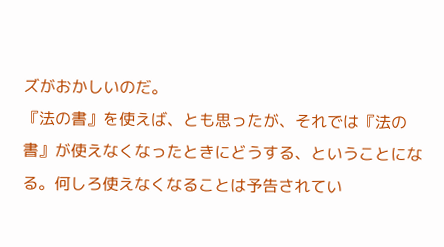ズがおかしいのだ。
『法の書』を使えば、とも思ったが、それでは『法の書』が使えなくなったときにどうする、ということになる。何しろ使えなくなることは予告されてい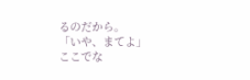るのだから。
「いや、まてよ」
ここでな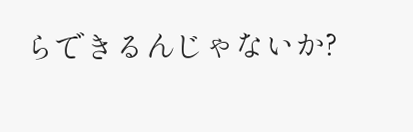らできるんじゃないか?